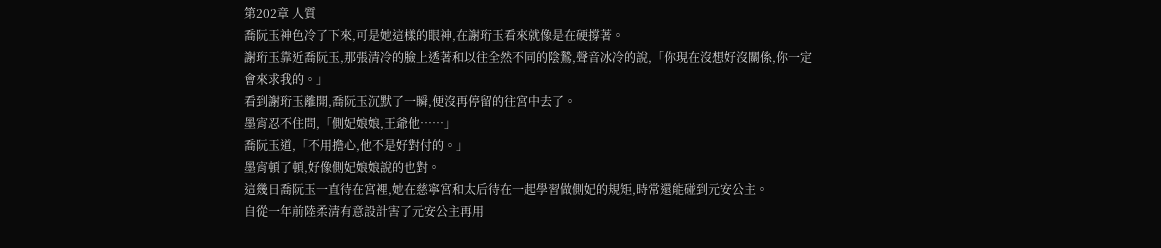第202章 人質
喬阮玉神色冷了下來,可是她這樣的眼神,在謝珩玉看來就像是在硬撐著。
謝珩玉靠近喬阮玉,那張清冷的臉上透著和以往全然不同的陰鷙,聲音冰冷的說,「你現在沒想好沒關係,你一定會來求我的。」
看到謝珩玉離開,喬阮玉沉默了一瞬,便沒再停留的往宮中去了。
墨宵忍不住問,「側妃娘娘,王爺他……」
喬阮玉道,「不用擔心,他不是好對付的。」
墨宵頓了頓,好像側妃娘娘說的也對。
這幾日喬阮玉一直待在宮裡,她在慈寧宮和太后待在一起學習做側妃的規矩,時常還能碰到元安公主。
自從一年前陸柔清有意設計害了元安公主再用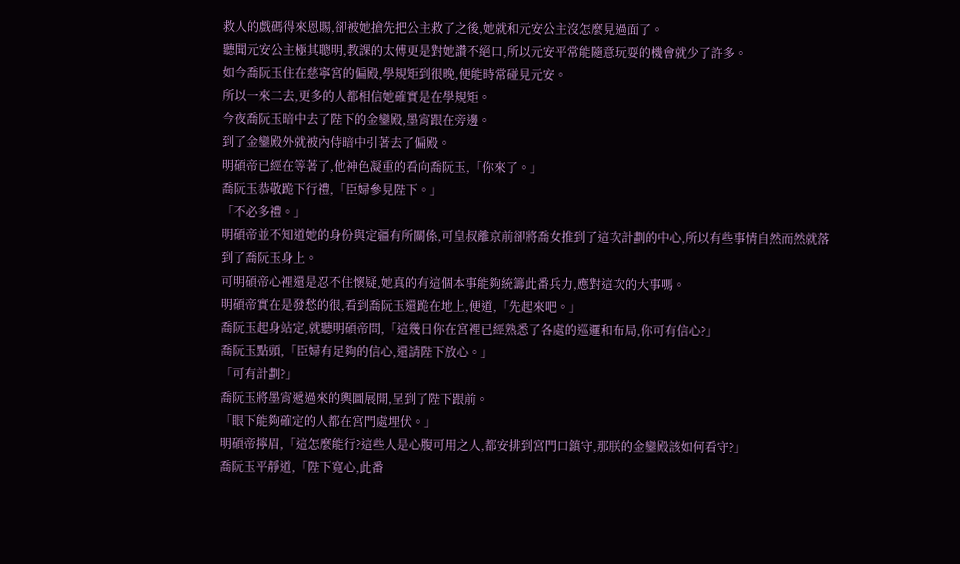救人的戲碼得來恩賜,卻被她搶先把公主救了之後,她就和元安公主沒怎麼見過面了。
聽聞元安公主極其聰明,教課的太傅更是對她讚不絕口,所以元安平常能隨意玩耍的機會就少了許多。
如今喬阮玉住在慈寧宮的偏殿,學規矩到很晚,便能時常碰見元安。
所以一來二去,更多的人都相信她確實是在學規矩。
今夜喬阮玉暗中去了陛下的金鑾殿,墨宵跟在旁邊。
到了金鑾殿外就被內侍暗中引著去了偏殿。
明碩帝已經在等著了,他神色凝重的看向喬阮玉,「你來了。」
喬阮玉恭敬跪下行禮,「臣婦參見陛下。」
「不必多禮。」
明碩帝並不知道她的身份與定疆有所關係,可皇叔離京前卻將喬女推到了這次計劃的中心,所以有些事情自然而然就落到了喬阮玉身上。
可明碩帝心裡還是忍不住懷疑,她真的有這個本事能夠統籌此番兵力,應對這次的大事嗎。
明碩帝實在是發愁的很,看到喬阮玉還跪在地上,便道,「先起來吧。」
喬阮玉起身站定,就聽明碩帝問,「這幾日你在宮裡已經熟悉了各處的巡邏和布局,你可有信心?」
喬阮玉點頭,「臣婦有足夠的信心,還請陛下放心。」
「可有計劃?」
喬阮玉將墨宵遞過來的輿圖展開,呈到了陛下跟前。
「眼下能夠確定的人都在宮門處埋伏。」
明碩帝擰眉,「這怎麼能行?這些人是心腹可用之人,都安排到宮門口鎮守,那朕的金鑾殿該如何看守?」
喬阮玉平靜道,「陛下寬心,此番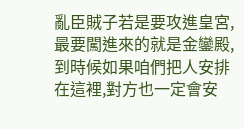亂臣賊子若是要攻進皇宮,最要闖進來的就是金鑾殿,到時候如果咱們把人安排在這裡,對方也一定會安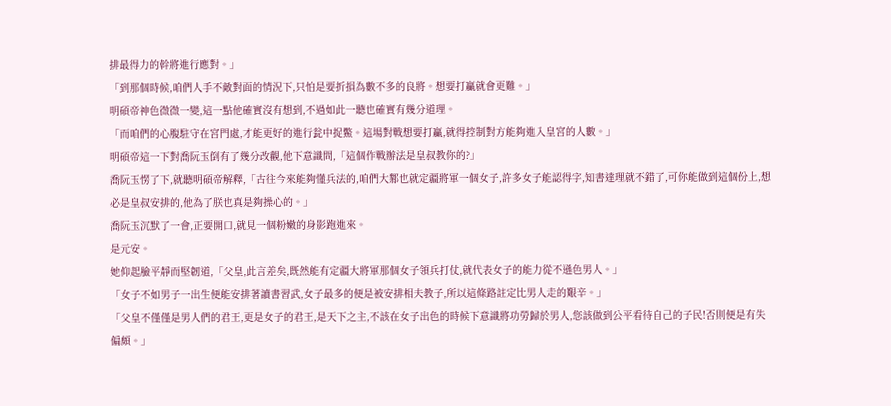排最得力的幹將進行應對。」
「到那個時候,咱們人手不敵對面的情況下,只怕是要折損為數不多的良將。想要打贏就會更難。」
明碩帝神色微微一變,這一點他確實沒有想到,不過如此一聽也確實有幾分道理。
「而咱們的心腹駐守在宮門處,才能更好的進行瓮中捉鱉。這場對戰想要打贏,就得控制對方能夠進入皇宮的人數。」
明碩帝這一下對喬阮玉倒有了幾分改觀,他下意識問,「這個作戰辦法是皇叔教你的?」
喬阮玉愣了下,就聽明碩帝解釋,「古往今來能夠懂兵法的,咱們大鄴也就定疆將軍一個女子,許多女子能認得字,知書達理就不錯了,可你能做到這個份上,想必是皇叔安排的,他為了朕也真是夠操心的。」
喬阮玉沉默了一會,正要開口,就見一個粉嫩的身影跑進來。
是元安。
她仰起臉平靜而堅韌道,「父皇,此言差矣,既然能有定疆大將軍那個女子領兵打仗,就代表女子的能力從不遜色男人。」
「女子不如男子一出生便能安排著讀書習武,女子最多的便是被安排相夫教子,所以這條路註定比男人走的艱辛。」
「父皇不僅僅是男人們的君王,更是女子的君王,是天下之主,不該在女子出色的時候下意識將功勞歸於男人,您該做到公平看待自己的子民!否則便是有失偏頗。」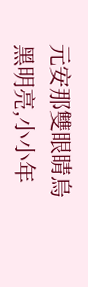元安那雙眼睛烏黑明亮,小小年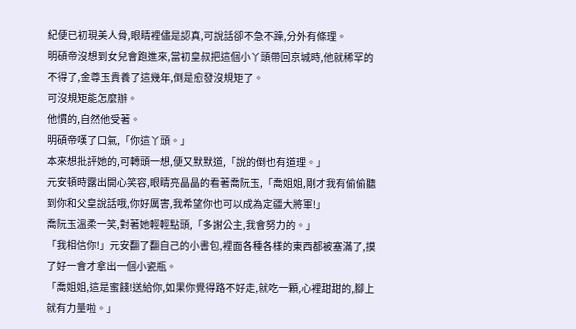紀便已初現美人骨,眼睛裡儘是認真,可說話卻不急不躁,分外有條理。
明碩帝沒想到女兒會跑進來,當初皇叔把這個小丫頭帶回京城時,他就稀罕的不得了,金尊玉貴養了這幾年,倒是愈發沒規矩了。
可沒規矩能怎麼辦。
他慣的,自然他受著。
明碩帝嘆了口氣,「你這丫頭。」
本來想批評她的,可轉頭一想,便又默默道,「說的倒也有道理。」
元安頓時露出開心笑容,眼睛亮晶晶的看著喬阮玉,「喬姐姐,剛才我有偷偷聽到你和父皇說話哦,你好厲害,我希望你也可以成為定疆大將軍!」
喬阮玉溫柔一笑,對著她輕輕點頭,「多謝公主,我會努力的。」
「我相信你!」元安翻了翻自己的小書包,裡面各種各樣的東西都被塞滿了,摸了好一會才拿出一個小瓷瓶。
「喬姐姐,這是蜜餞!送給你,如果你覺得路不好走,就吃一顆,心裡甜甜的,腳上就有力量啦。」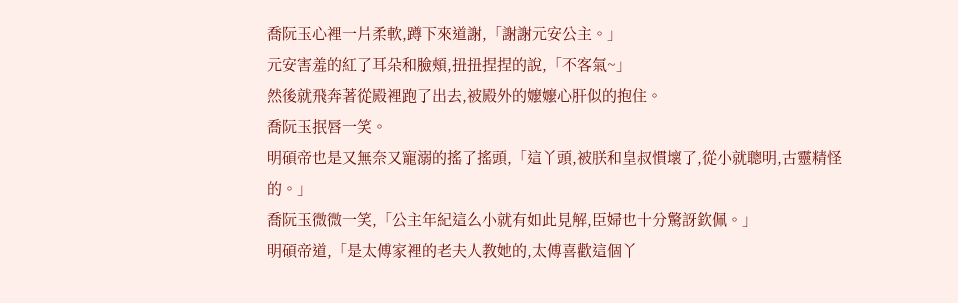喬阮玉心裡一片柔軟,蹲下來道謝,「謝謝元安公主。」
元安害羞的紅了耳朵和臉頰,扭扭捏捏的說,「不客氣~」
然後就飛奔著從殿裡跑了出去,被殿外的嬤嬤心肝似的抱住。
喬阮玉抿唇一笑。
明碩帝也是又無奈又寵溺的搖了搖頭,「這丫頭,被朕和皇叔慣壞了,從小就聰明,古靈精怪的。」
喬阮玉微微一笑,「公主年紀這么小就有如此見解,臣婦也十分驚訝欽佩。」
明碩帝道,「是太傅家裡的老夫人教她的,太傅喜歡這個丫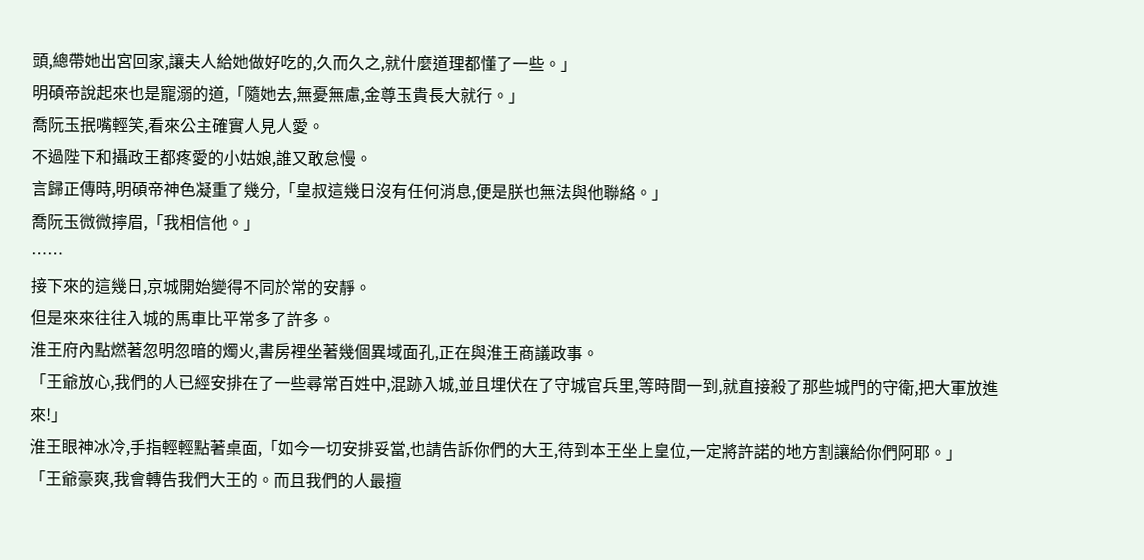頭,總帶她出宮回家,讓夫人給她做好吃的,久而久之,就什麼道理都懂了一些。」
明碩帝說起來也是寵溺的道,「隨她去,無憂無慮,金尊玉貴長大就行。」
喬阮玉抿嘴輕笑,看來公主確實人見人愛。
不過陛下和攝政王都疼愛的小姑娘,誰又敢怠慢。
言歸正傳時,明碩帝神色凝重了幾分,「皇叔這幾日沒有任何消息,便是朕也無法與他聯絡。」
喬阮玉微微擰眉,「我相信他。」
……
接下來的這幾日,京城開始變得不同於常的安靜。
但是來來往往入城的馬車比平常多了許多。
淮王府內點燃著忽明忽暗的燭火,書房裡坐著幾個異域面孔,正在與淮王商議政事。
「王爺放心,我們的人已經安排在了一些尋常百姓中,混跡入城,並且埋伏在了守城官兵里,等時間一到,就直接殺了那些城門的守衛,把大軍放進來!」
淮王眼神冰冷,手指輕輕點著桌面,「如今一切安排妥當,也請告訴你們的大王,待到本王坐上皇位,一定將許諾的地方割讓給你們阿耶。」
「王爺豪爽,我會轉告我們大王的。而且我們的人最擅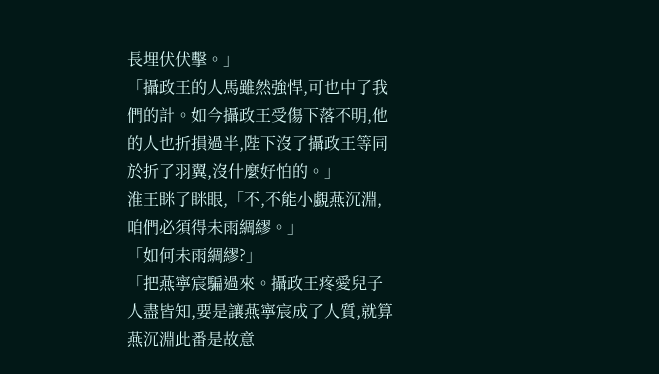長埋伏伏擊。」
「攝政王的人馬雖然強悍,可也中了我們的計。如今攝政王受傷下落不明,他的人也折損過半,陛下沒了攝政王等同於折了羽翼,沒什麼好怕的。」
淮王眯了眯眼,「不,不能小覷燕沉淵,咱們必須得未雨綢繆。」
「如何未雨綢繆?」
「把燕寧宸騙過來。攝政王疼愛兒子人盡皆知,要是讓燕寧宸成了人質,就算燕沉淵此番是故意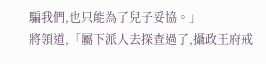騙我們,也只能為了兒子妥協。」
將領道,「屬下派人去探查過了,攝政王府戒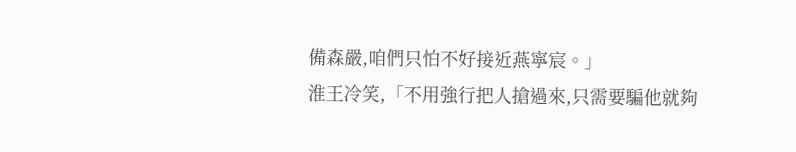備森嚴,咱們只怕不好接近燕寧宸。」
淮王冷笑,「不用強行把人搶過來,只需要騙他就夠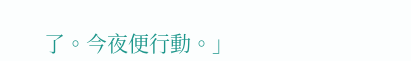了。今夜便行動。」